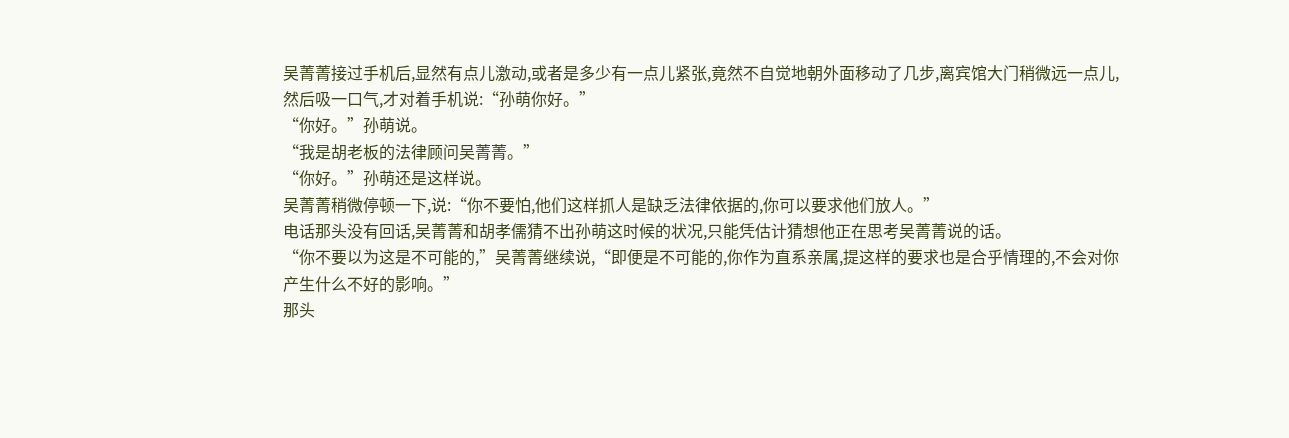吴菁菁接过手机后,显然有点儿激动,或者是多少有一点儿紧张,竟然不自觉地朝外面移动了几步,离宾馆大门稍微远一点儿,然后吸一口气,才对着手机说:“孙萌你好。”
“你好。”孙萌说。
“我是胡老板的法律顾问吴菁菁。”
“你好。”孙萌还是这样说。
吴菁菁稍微停顿一下,说:“你不要怕,他们这样抓人是缺乏法律依据的,你可以要求他们放人。”
电话那头没有回话,吴菁菁和胡孝儒猜不出孙萌这时候的状况,只能凭估计猜想他正在思考吴菁菁说的话。
“你不要以为这是不可能的,”吴菁菁继续说,“即便是不可能的,你作为直系亲属,提这样的要求也是合乎情理的,不会对你产生什么不好的影响。”
那头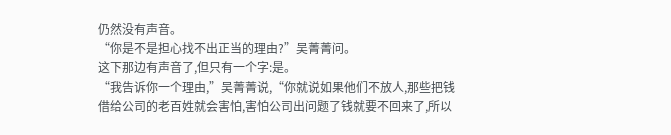仍然没有声音。
“你是不是担心找不出正当的理由?”吴菁菁问。
这下那边有声音了,但只有一个字:是。
“我告诉你一个理由,”吴菁菁说,“你就说如果他们不放人,那些把钱借给公司的老百姓就会害怕,害怕公司出问题了钱就要不回来了,所以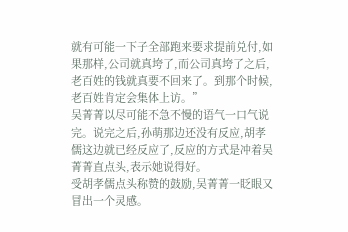就有可能一下子全部跑来要求提前兑付,如果那样,公司就真垮了,而公司真垮了之后,老百姓的钱就真要不回来了。到那个时候,老百姓肯定会集体上访。”
吴菁菁以尽可能不急不慢的语气一口气说完。说完之后,孙萌那边还没有反应,胡孝儒这边就已经反应了,反应的方式是冲着吴菁菁直点头,表示她说得好。
受胡孝儒点头称赞的鼓励,吴菁菁一眨眼又冒出一个灵感。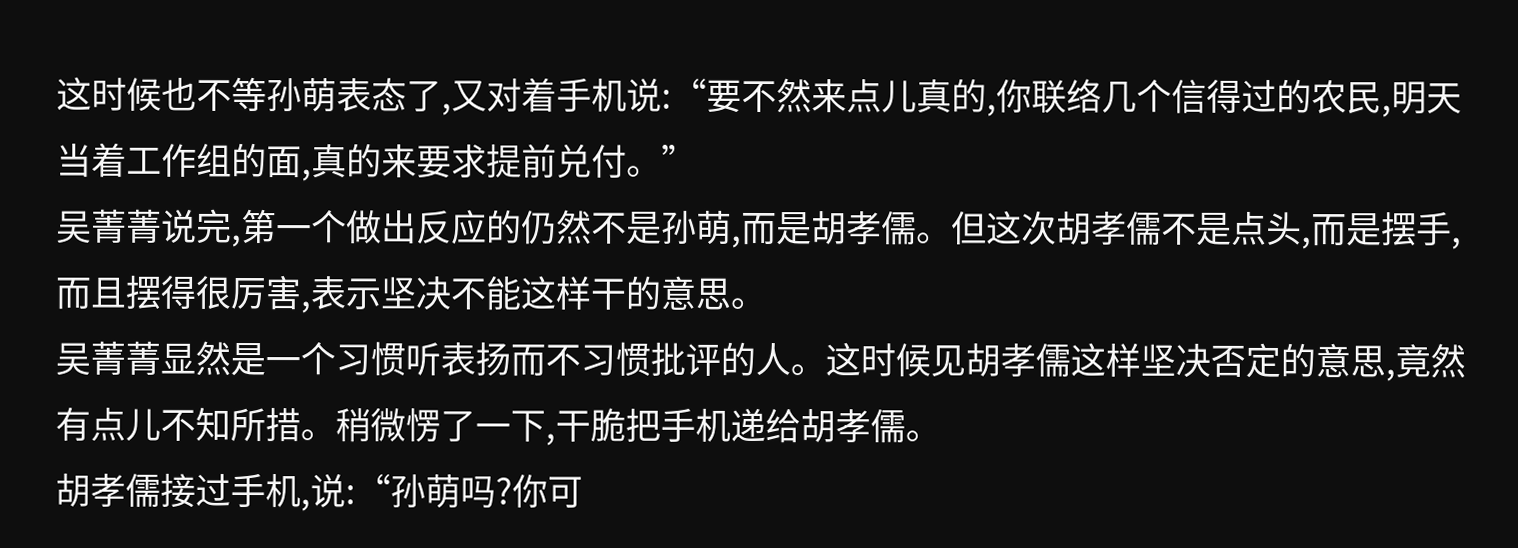这时候也不等孙萌表态了,又对着手机说:“要不然来点儿真的,你联络几个信得过的农民,明天当着工作组的面,真的来要求提前兑付。”
吴菁菁说完,第一个做出反应的仍然不是孙萌,而是胡孝儒。但这次胡孝儒不是点头,而是摆手,而且摆得很厉害,表示坚决不能这样干的意思。
吴菁菁显然是一个习惯听表扬而不习惯批评的人。这时候见胡孝儒这样坚决否定的意思,竟然有点儿不知所措。稍微愣了一下,干脆把手机递给胡孝儒。
胡孝儒接过手机,说:“孙萌吗?你可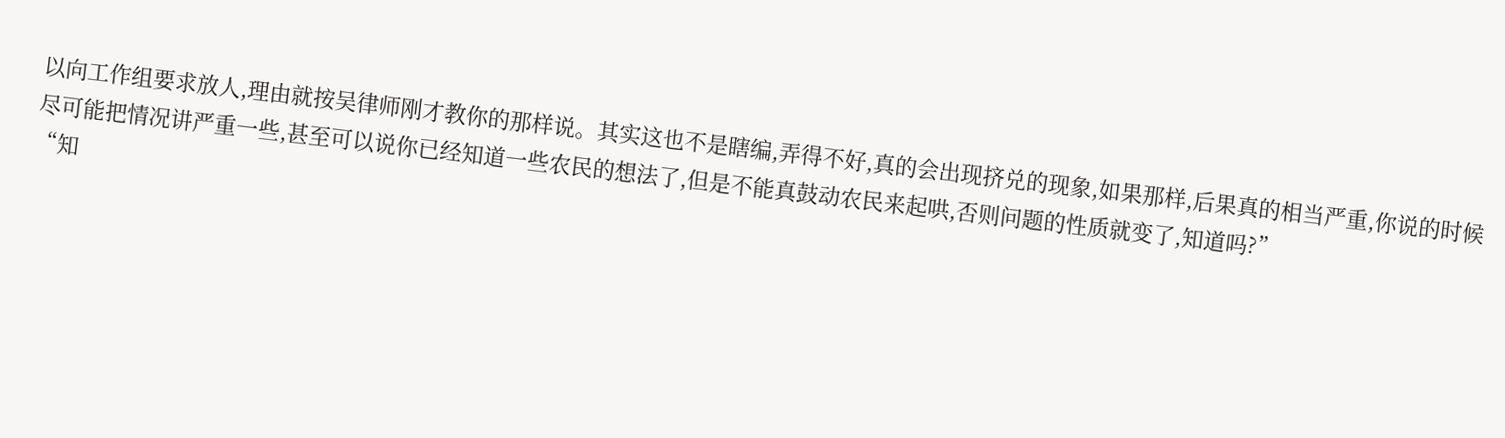以向工作组要求放人,理由就按吴律师刚才教你的那样说。其实这也不是瞎编,弄得不好,真的会出现挤兑的现象,如果那样,后果真的相当严重,你说的时候尽可能把情况讲严重一些,甚至可以说你已经知道一些农民的想法了,但是不能真鼓动农民来起哄,否则问题的性质就变了,知道吗?”
“知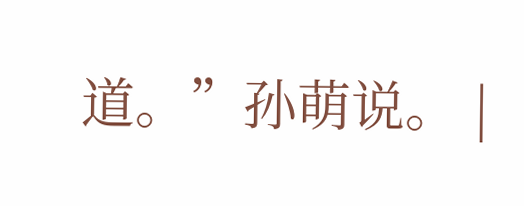道。”孙萌说。 |